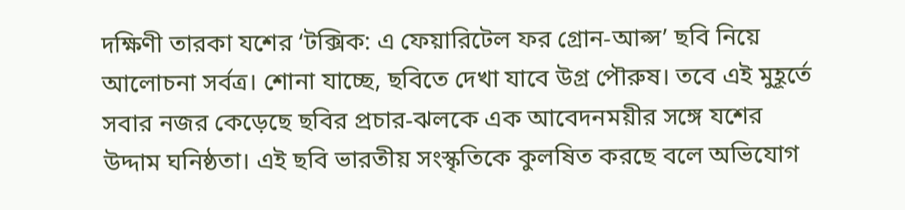দক্ষিণী তারকা যশের ‘টক্সিক: এ ফেয়ারিটেল ফর গ্রোন-আপ্স’ ছবি নিয়ে আলোচনা সর্বত্র। শোনা যাচ্ছে, ছবিতে দেখা যাবে উগ্র পৌরুষ। তবে এই মুহূর্তে সবার নজর কেড়েছে ছবির প্রচার-ঝলকে এক আবেদনময়ীর সঙ্গে যশের উদ্দাম ঘনিষ্ঠতা। এই ছবি ভারতীয় সংস্কৃতিকে কুলষিত করছে বলে অভিযোগ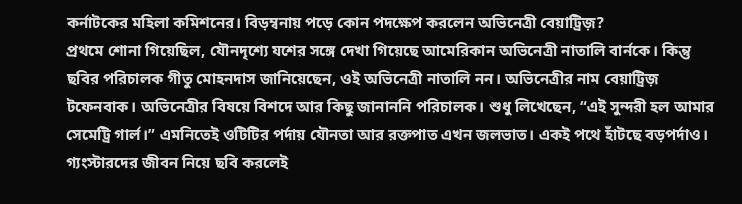কর্নাটকের মহিলা কমিশনের। বিড়ম্বনায় পড়ে কোন পদক্ষেপ করলেন অভিনেত্রী বেয়াট্রিজ়?
প্রথমে শোনা গিয়েছিল, যৌনদৃশ্যে যশের সঙ্গে দেখা গিয়েছে আমেরিকান অভিনেত্রী নাতালি বার্নকে। কিন্তু ছবির পরিচালক গীতু মোহনদাস জানিয়েছেন, ওই অভিনেত্রী নাতালি নন। অভিনেত্রীর নাম বেয়াট্রিজ় টফেনবাক। অভিনেত্রীর বিষয়ে বিশদে আর কিছু জানাননি পরিচালক। শুধু লিখেছেন, “এই সুন্দরী হল আমার সেমেট্রি গার্ল।” এমনিতেই ওটিটির পর্দায় যৌনতা আর রক্তপাত এখন জলভাত। একই পথে হাঁটছে বড়পর্দাও। গ্যংস্টারদের জীবন নিয়ে ছবি করলেই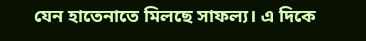যেন হাতেনাতে মিলছে সাফল্য। এ দিকে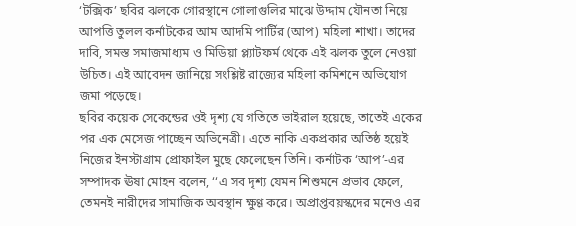‘টক্সিক’ ছবির ঝলকে গোরস্থানে গোলাগুলির মাঝে উদ্দাম যৌনতা নিয়ে আপত্তি তুলল কর্নাটকের আম আদমি পার্টির (আপ) মহিলা শাখা। তাদের দাবি, সমস্ত সমাজমাধ্যম ও মিডিয়া প্ল্যাটফর্ম থেকে এই ঝলক তুলে নেওয়া উচিত। এই আবেদন জানিয়ে সংশ্লিষ্ট রাজ্যের মহিলা কমিশনে অভিযোগ জমা পড়েছে।
ছবির কয়েক সেকেন্ডের ওই দৃশ্য যে গতিতে ভাইরাল হয়েছে, তাতেই একের পর এক মেসেজ পাচ্ছেন অভিনেত্রী। এতে নাকি একপ্রকার অতিষ্ঠ হয়েই নিজের ইনস্টাগ্রাম প্রোফাইল মুছে ফেলেছেন তিনি। কর্নাটক ‘আপ’-এর সম্পাদক ঊষা মোহন বলেন, ‘‘এ সব দৃশ্য যেমন শিশুমনে প্রভাব ফেলে, তেমনই নারীদের সামাজিক অবস্থান ক্ষুণ্ণ করে। অপ্রাপ্তবয়স্কদের মনেও এর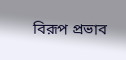বিরূপ প্রভাব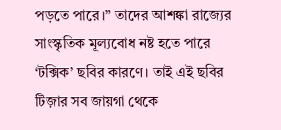পড়তে পারে।” তাদের আশঙ্কা রাজ্যের সাংস্কৃতিক মূল্যবোধ নষ্ট হতে পারে ‘টক্সিক’ ছবির কারণে। তাই এই ছবির টিজ়ার সব জায়গা থেকে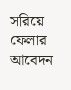সরিয়ে ফেলার আবেদন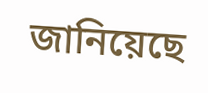জানিয়েছে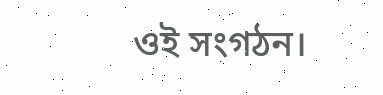ওই সংগঠন।